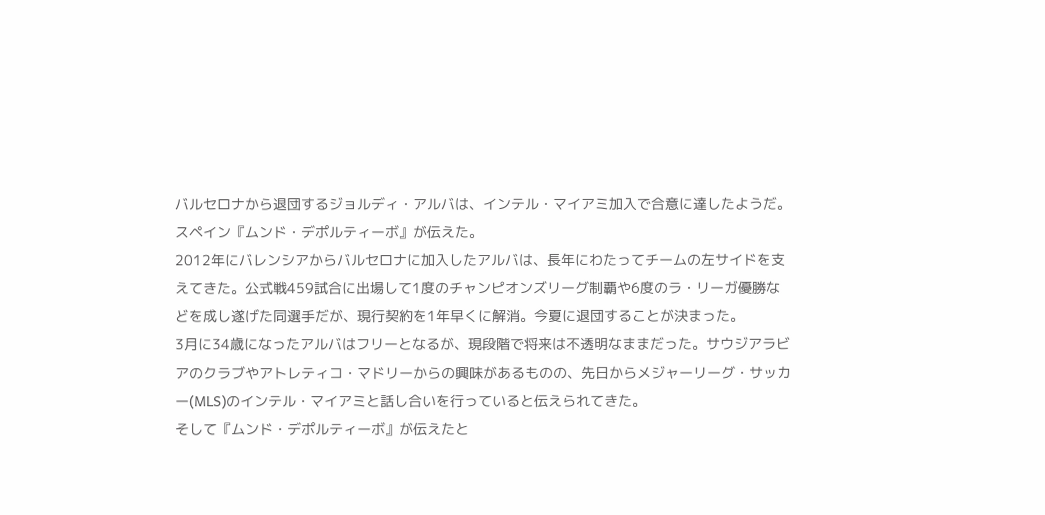バルセロナから退団するジョルディ・アルバは、インテル・マイアミ加入で合意に達したようだ。スペイン『ムンド・デポルティーボ』が伝えた。
2012年にバレンシアからバルセロナに加入したアルバは、長年にわたってチームの左サイドを支えてきた。公式戦459試合に出場して1度のチャンピオンズリーグ制覇や6度のラ・リーガ優勝などを成し遂げた同選手だが、現行契約を1年早くに解消。今夏に退団することが決まった。
3月に34歳になったアルバはフリーとなるが、現段階で将来は不透明なままだった。サウジアラビアのクラブやアトレティコ・マドリーからの興味があるものの、先日からメジャーリーグ・サッカー(MLS)のインテル・マイアミと話し合いを行っていると伝えられてきた。
そして『ムンド・デポルティーボ』が伝えたと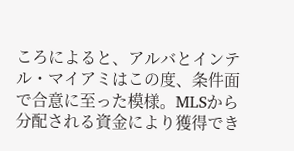ころによると、アルバとインテル・マイアミはこの度、条件面で合意に至った模様。MLSから分配される資金により獲得でき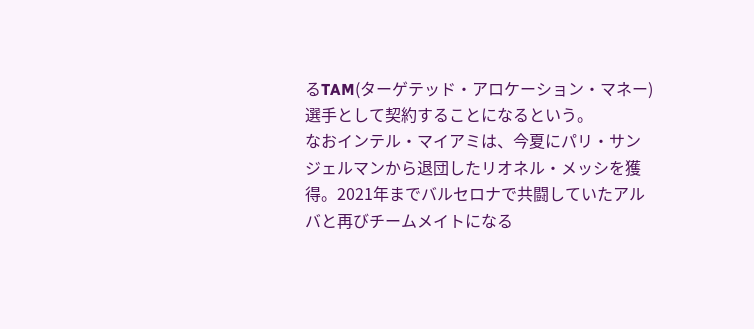るTAM(ターゲテッド・アロケーション・マネー)選手として契約することになるという。
なおインテル・マイアミは、今夏にパリ・サンジェルマンから退団したリオネル・メッシを獲得。2021年までバルセロナで共闘していたアルバと再びチームメイトになる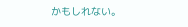かもしれない。